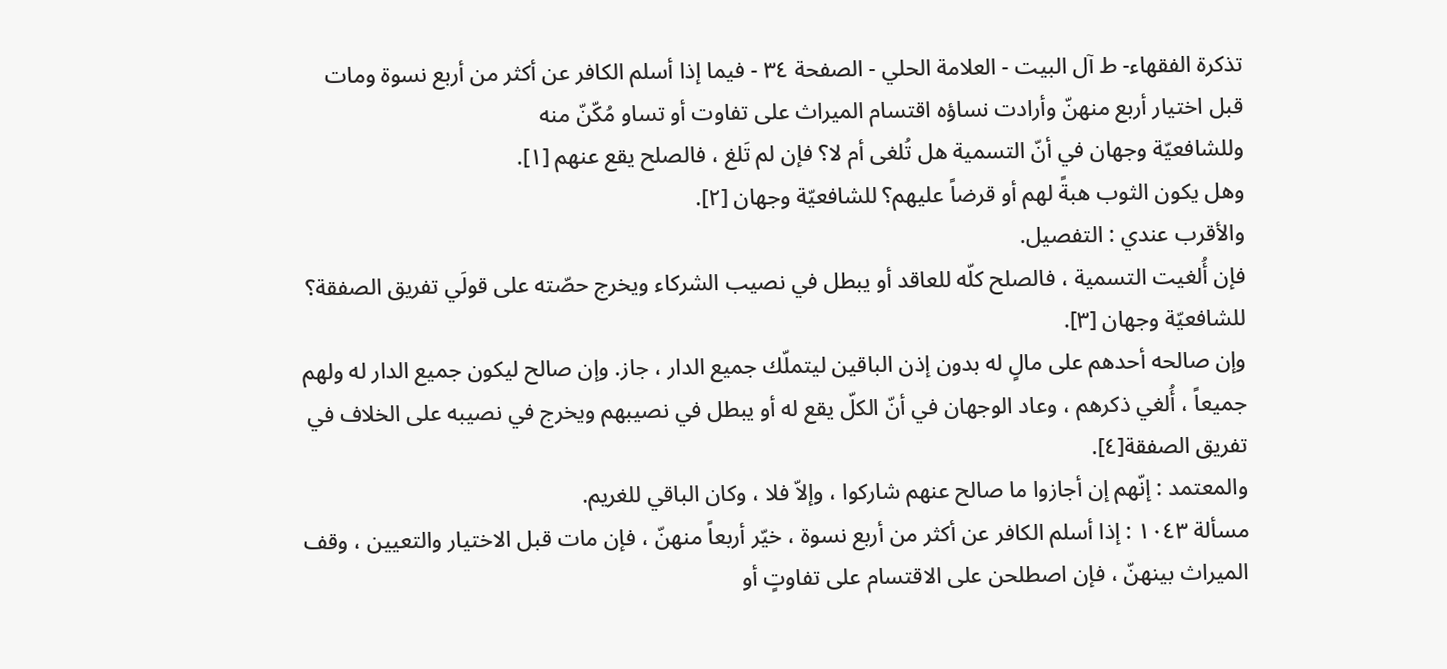تذكرة الفقهاء- ط آل البيت - العلامة الحلي - الصفحة ٣٤ - فيما إذا أسلم الكافر عن أكثر من أربع نسوة ومات قبل اختيار أربع منهنّ وأرادت نساؤه اقتسام الميراث على تفاوت أو تساو مُكّنّ منه
وللشافعيّة وجهان في أنّ التسمية هل تُلغى أم لا؟ فإن لم تَلغ ، فالصلح يقع عنهم [١].
وهل يكون الثوب هبةً لهم أو قرضاً عليهم؟ للشافعيّة وجهان [٢].
والأقرب عندي : التفصيل.
فإن أُلغيت التسمية ، فالصلح كلّه للعاقد أو يبطل في نصيب الشركاء ويخرج حصّته على قولَي تفريق الصفقة؟ للشافعيّة وجهان [٣].
وإن صالحه أحدهم على مالٍ له بدون إذن الباقين ليتملّك جميع الدار ، جاز. وإن صالح ليكون جميع الدار له ولهم جميعاً ، أُلغي ذكرهم ، وعاد الوجهان في أنّ الكلّ يقع له أو يبطل في نصيبهم ويخرج في نصيبه على الخلاف في تفريق الصفقة[٤].
والمعتمد : إنّهم إن أجازوا ما صالح عنهم شاركوا ، وإلاّ فلا ، وكان الباقي للغريم.
مسألة ١٠٤٣ : إذا أسلم الكافر عن أكثر من أربع نسوة ، خيّر أربعاً منهنّ ، فإن مات قبل الاختيار والتعيين ، وقف الميراث بينهنّ ، فإن اصطلحن على الاقتسام على تفاوتٍ أو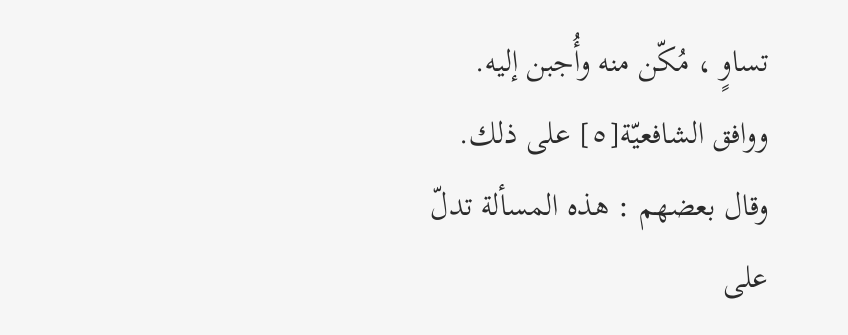تساوٍ ، مُكّن منه وأُجبن إليه.
ووافق الشافعيّة[٥] على ذلك.
وقال بعضهم : هذه المسألة تدلّ على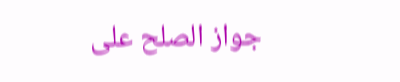جواز الصلح على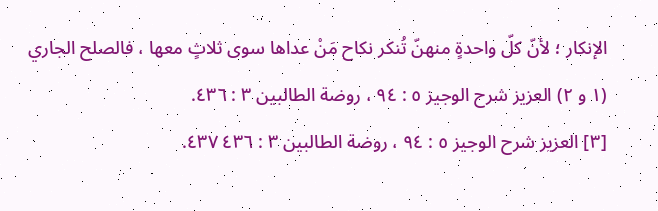الإنكار ؛ لأنّ كلّ واحدةٍ منهنّ تُنكر نكاح مَنْ عداها سوى ثلاثٍ معها ، فالصلح الجاري
(١ و ٢) العزيز شرح الوجيز ٥ : ٩٤ ، روضة الطالبين ٣ : ٤٣٦.
[٣] العزيز شرح الوجيز ٥ : ٩٤ ، روضة الطالبين ٣ : ٤٣٦ ٤٣٧.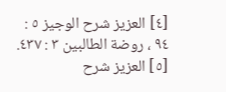[٤] العزيز شرح الوجيز ٥ : ٩٤ ، روضة الطالبين ٣ : ٤٣٧.
[٥] العزيز شرح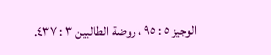الوجيز ٥ : ٩٥ ، روضة الطالبين ٣ : ٤٣٧.